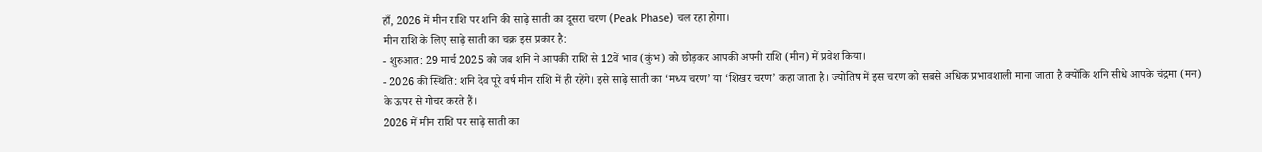हाँ, 2026 में मीन राशि पर शनि की साढ़े साती का दूसरा चरण (Peak Phase) चल रहा होगा।
मीन राशि के लिए साढ़े साती का चक्र इस प्रकार है:
- शुरुआत: 29 मार्च 2025 को जब शनि ने आपकी राशि से 12वें भाव (कुंभ) को छोड़कर आपकी अपनी राशि (मीन) में प्रवेश किया।
- 2026 की स्थिति: शनि देव पूरे वर्ष मीन राशि में ही रहेंगे। इसे साढ़े साती का ‘मध्य चरण’ या ‘शिखर चरण’ कहा जाता है। ज्योतिष में इस चरण को सबसे अधिक प्रभावशाली माना जाता है क्योंकि शनि सीधे आपके चंद्रमा (मन) के ऊपर से गोचर करते हैं।
2026 में मीन राशि पर साढ़े साती का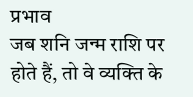प्रभाव
जब शनि जन्म राशि पर होते हैं, तो वे व्यक्ति के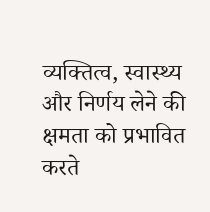व्यक्तित्व, स्वास्थ्य और निर्णय लेने की क्षमता को प्रभावित करते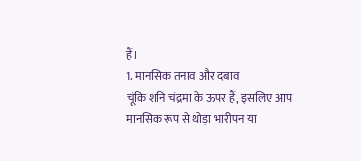हैं।
1. मानसिक तनाव और दबाव
चूंकि शनि चंद्रमा के ऊपर हैं, इसलिए आप मानसिक रूप से थोड़ा भारीपन या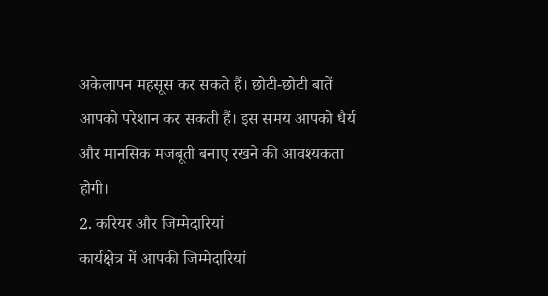अकेलापन महसूस कर सकते हैं। छोटी-छोटी बातें आपको परेशान कर सकती हैं। इस समय आपको धैर्य और मानसिक मजबूती बनाए रखने की आवश्यकता होगी।
2. करियर और जिम्मेदारियां
कार्यक्षेत्र में आपकी जिम्मेदारियां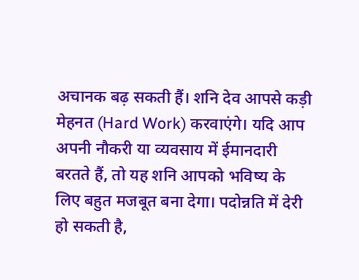अचानक बढ़ सकती हैं। शनि देव आपसे कड़ी मेहनत (Hard Work) करवाएंगे। यदि आप अपनी नौकरी या व्यवसाय में ईमानदारी बरतते हैं, तो यह शनि आपको भविष्य के लिए बहुत मजबूत बना देगा। पदोन्नति में देरी हो सकती है,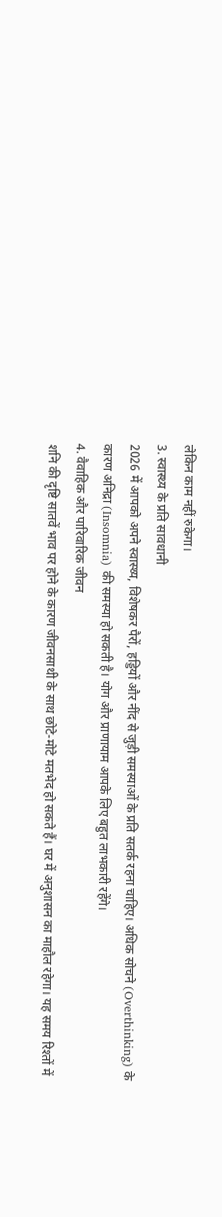लेकिन काम नहीं रुकेगा।
3. स्वास्थ्य के प्रति सावधानी
2026 में आपको अपने स्वास्थ्य, विशेषकर पैरों, हड्डियों और नींद से जुड़ी समस्याओं के प्रति सतर्क रहना चाहिए। अधिक सोचने (Overthinking) के कारण अनिद्रा (Insomnia) की समस्या हो सकती है। योग और प्राणायाम आपके लिए बहुत लाभकारी रहेंगे।
4. वैवाहिक और पारिवारिक जीवन
शनि की दृष्टि सातवें भाव पर होने के कारण जीवनसाथी के साथ छोटे-मोटे मतभेद हो सकते हैं। घर में अनुशासन का माहौल रहेगा। यह समय रिश्तों में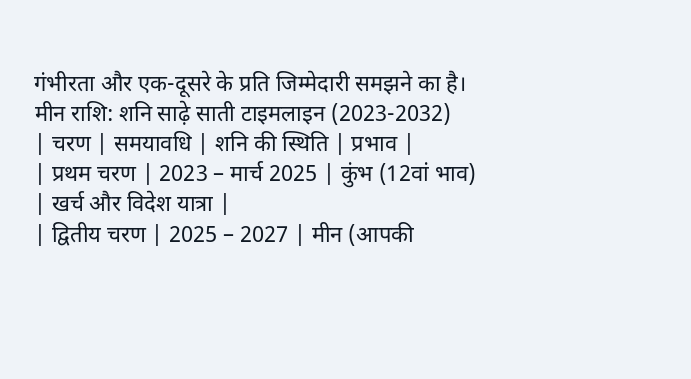गंभीरता और एक-दूसरे के प्रति जिम्मेदारी समझने का है।
मीन राशि: शनि साढ़े साती टाइमलाइन (2023-2032)
| चरण | समयावधि | शनि की स्थिति | प्रभाव |
| प्रथम चरण | 2023 – मार्च 2025 | कुंभ (12वां भाव) | खर्च और विदेश यात्रा |
| द्वितीय चरण | 2025 – 2027 | मीन (आपकी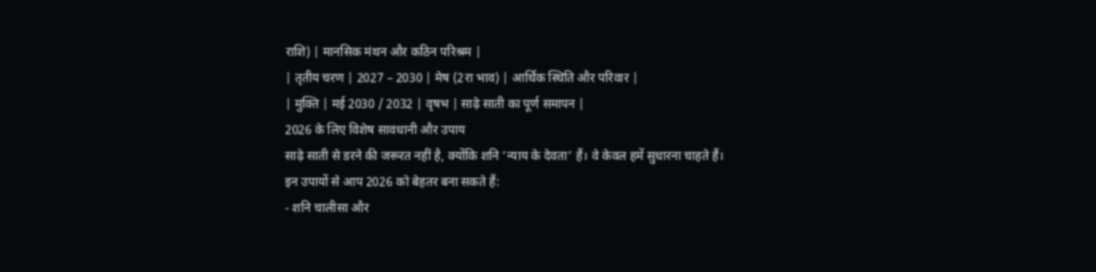राशि) | मानसिक मंथन और कठिन परिश्रम |
| तृतीय चरण | 2027 – 2030 | मेष (2रा भाव) | आर्थिक स्थिति और परिवार |
| मुक्ति | मई 2030 / 2032 | वृषभ | साढ़े साती का पूर्ण समापन |
2026 के लिए विशेष सावधानी और उपाय
साढ़े साती से डरने की जरूरत नहीं है, क्योंकि शनि ‘न्याय के देवता’ हैं। वे केवल हमें सुधारना चाहते हैं। इन उपायों से आप 2026 को बेहतर बना सकते हैं:
- शनि चालीसा और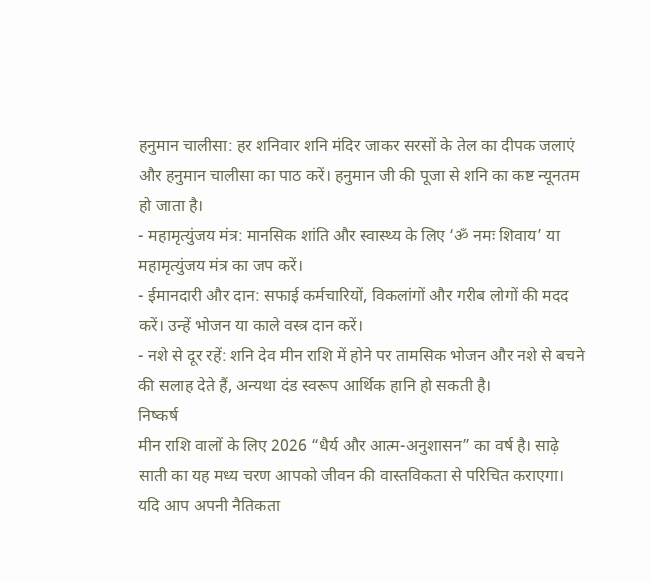हनुमान चालीसा: हर शनिवार शनि मंदिर जाकर सरसों के तेल का दीपक जलाएं और हनुमान चालीसा का पाठ करें। हनुमान जी की पूजा से शनि का कष्ट न्यूनतम हो जाता है।
- महामृत्युंजय मंत्र: मानसिक शांति और स्वास्थ्य के लिए ‘ॐ नमः शिवाय’ या महामृत्युंजय मंत्र का जप करें।
- ईमानदारी और दान: सफाई कर्मचारियों, विकलांगों और गरीब लोगों की मदद करें। उन्हें भोजन या काले वस्त्र दान करें।
- नशे से दूर रहें: शनि देव मीन राशि में होने पर तामसिक भोजन और नशे से बचने की सलाह देते हैं, अन्यथा दंड स्वरूप आर्थिक हानि हो सकती है।
निष्कर्ष
मीन राशि वालों के लिए 2026 “धैर्य और आत्म-अनुशासन” का वर्ष है। साढ़े साती का यह मध्य चरण आपको जीवन की वास्तविकता से परिचित कराएगा। यदि आप अपनी नैतिकता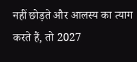नहीं छोड़ते और आलस्य का त्याग करते हैं, तो 2027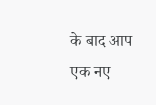के बाद आप एक नए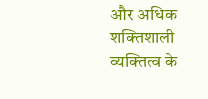और अधिक शक्तिशाली व्यक्तित्व के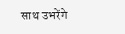साथ उभरेंगे